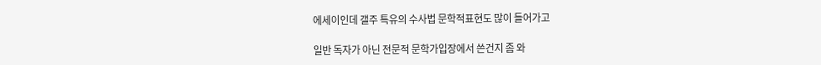에세이인데 갤주 특유의 수사법 문학적표현도 많이 들어가고

일반 독자가 아닌 전문적 문학가입장에서 쓴건지 좀 와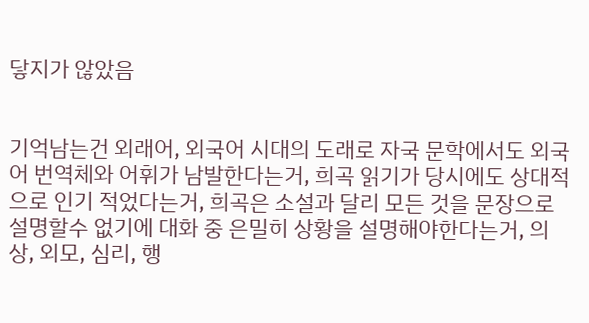닿지가 않았음


기억남는건 외래어, 외국어 시대의 도래로 자국 문학에서도 외국어 번역체와 어휘가 남발한다는거, 희곡 읽기가 당시에도 상대적으로 인기 적었다는거, 희곡은 소설과 달리 모든 것을 문장으로 설명할수 없기에 대화 중 은밀히 상황을 설명해야한다는거, 의상, 외모, 심리, 행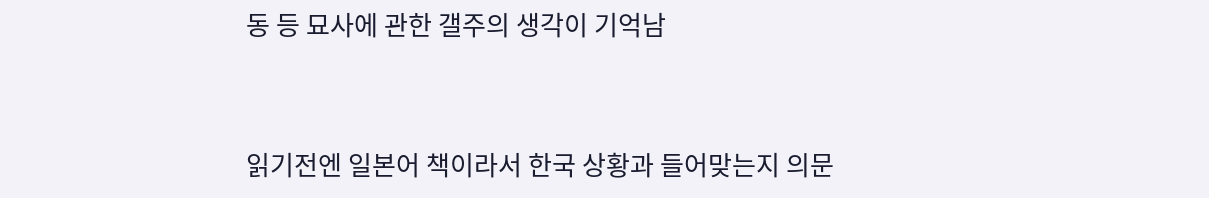동 등 묘사에 관한 갤주의 생각이 기억남


읽기전엔 일본어 책이라서 한국 상황과 들어맞는지 의문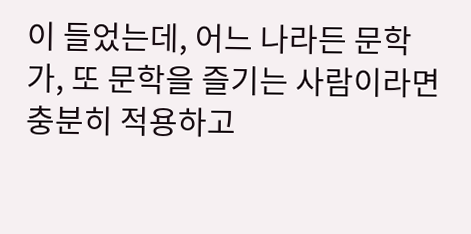이 들었는데, 어느 나라든 문학가, 또 문학을 즐기는 사람이라면 충분히 적용하고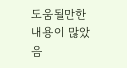도움될만한 내용이 많았음